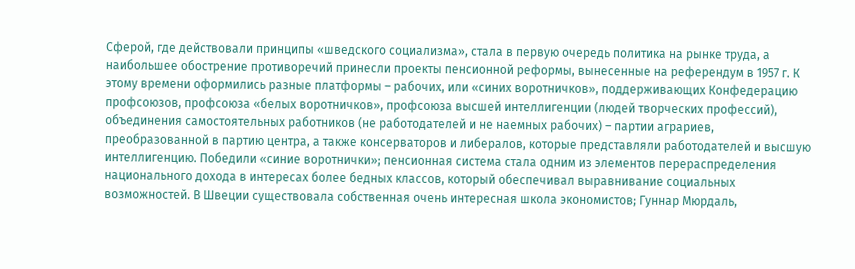Сферой, где действовали принципы «шведского социализма», стала в первую очередь политика на рынке труда, а наибольшее обострение противоречий принесли проекты пенсионной реформы, вынесенные на референдум в 1957 г. К этому времени оформились разные платформы – рабочих, или «синих воротничков», поддерживающих Конфедерацию профсоюзов, профсоюза «белых воротничков», профсоюза высшей интеллигенции (людей творческих профессий), объединения самостоятельных работников (не работодателей и не наемных рабочих) – партии аграриев, преобразованной в партию центра, а также консерваторов и либералов, которые представляли работодателей и высшую интеллигенцию. Победили «синие воротнички»; пенсионная система стала одним из элементов перераспределения национального дохода в интересах более бедных классов, который обеспечивал выравнивание социальных возможностей. В Швеции существовала собственная очень интересная школа экономистов; Гуннар Мюрдаль,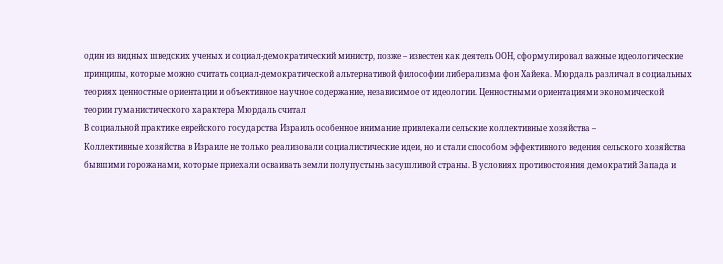один из видных шведских ученых и социал-демократический министр, позже – известен как деятель ООН, сформулировал важные идеологические принципы, которые можно считать социал-демократической альтернативой философии либерализма фон Хайека. Мюрдаль различал в социальных теориях ценностные ориентации и объективное научное содержание, независимое от идеологии. Ценностными ориентациями экономической теории гуманистического характера Мюрдаль считал
В социальной практике еврейского государства Израиль особенное внимание привлекали сельские коллективные хозяйства –
Коллективные хозяйства в Израиле не только реализовали социалистические идеи, но и стали способом эффективного ведения сельского хозяйства бывшими горожанами, которые приехали осваивать земли полупустынь засушливой страны. В условиях противостояния демократий Запада и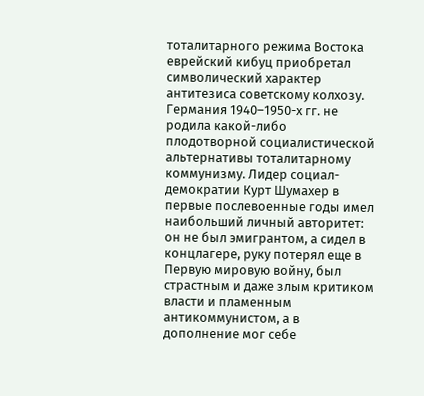тоталитарного режима Востока еврейский кибуц приобретал символический характер антитезиса советскому колхозу.
Германия 1940–1950-х гг. не родила какой-либо плодотворной социалистической альтернативы тоталитарному коммунизму. Лидер социал-демократии Курт Шумахер в первые послевоенные годы имел наибольший личный авторитет: он не был эмигрантом, а сидел в концлагере, руку потерял еще в Первую мировую войну, был страстным и даже злым критиком власти и пламенным антикоммунистом, а в дополнение мог себе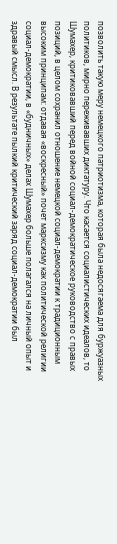позволить такую меру немецкого патриотизма, которая была недосягаема для буржуазных политиков, мирно переживавших диктатуру. Что касается социалистических идеалов, то Шумахер, критиковавший перед войной социал-демократическое руководство с правых позиций, в целом сохранил отношение немецкой социал-демократии к традиционным высоким принципам: отдавая «воскресный» почет марксизму как политической религии социал-демократии, в «будничных» делах Шумахер больше полагался на личный опыт и здравый смысл. В результате пылкий критический заряд социал-демократии был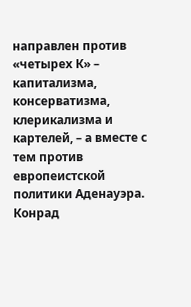направлен против «четырех К» – капитализма, консерватизма, клерикализма и картелей, – а вместе с тем против европеистской политики Аденауэра.
Конрад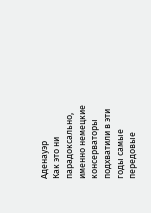Аденауэр
Как это ни парадоксально, именно немецкие консерваторы подхватили в эти годы самые передовые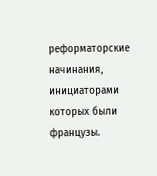реформаторские начинания, инициаторами которых были французы.